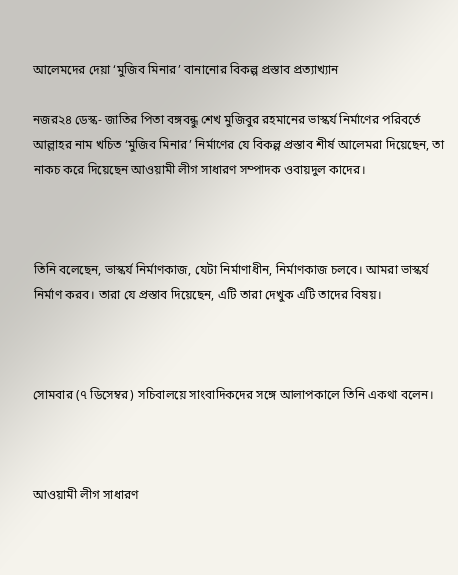আলেমদের দেয়া ‘মুজিব মিনার’ বানানোর বিকল্প প্রস্তাব প্রত্যাখ্যান

নজর২৪ ডেস্ক- জাতির পিতা বঙ্গবন্ধু শেখ মুজিবুর রহমানের ভাস্কর্য নির্মাণের পরিবর্তে আল্লাহর নাম খচিত ‘মুজিব মিনার’ নির্মাণের যে বিকল্প প্রস্তাব শীর্ষ আলেমরা দিয়েছেন, তা নাকচ করে দিয়েছেন আওয়ামী লীগ সাধারণ সম্পাদক ওবায়দুল কাদের।



তিনি বলেছেন, ভাস্কর্য নির্মাণকাজ, যেটা নির্মাণাধীন, নির্মাণকাজ চলবে। আমরা ভাস্কর্য নির্মাণ করব। তারা যে প্রস্তাব দিয়েছেন, এটি তারা দেখুক এটি তাদের বিষয়।



সোমবার (৭ ডিসেম্বর) সচিবালয়ে সাংবাদিকদের সঙ্গে আলাপকালে তিনি একথা বলেন।



আওয়ামী লীগ সাধারণ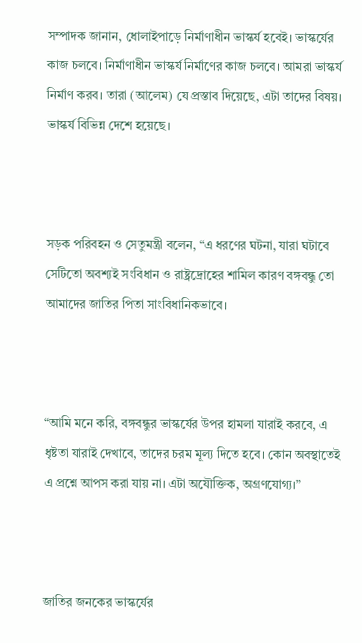সম্পাদক জানান, ধোলাইপাড়ে নির্মাণাধীন ভাস্কর্য হবেই। ভাস্কর্যের কাজ চলবে। নির্মাণাধীন ভাস্কর্য নির্মাণের কাজ চলবে। আমরা ভাস্কর্য নির্মাণ করব। তারা (আলেম) যে প্রস্তাব দিয়েছে, এটা তাদের বিষয়। ভাস্কর্য বিভিন্ন দেশে হয়েছে।



সড়ক পরিবহন ও সেতুমন্ত্রী বলেন, “এ ধরণের ঘটনা, যারা ঘটাবে সেটিতো অবশ্যই সংবিধান ও রাষ্ট্রদ্রোহের শামিল কারণ বঙ্গবন্ধু তো আমাদের জাতির পিতা সাংবিধানিকভাবে।



“আমি মনে করি, বঙ্গবন্ধুর ভাস্কর্যের উপর হামলা যারাই করবে, এ ধৃষ্টতা যারাই দেখাবে, তাদের চরম মূল্য দিতে হবে। কোন অবস্থাতেই এ প্রশ্নে আপস করা যায় না। এটা অযৌক্তিক, অগ্রণযোগ্য।”



জাতির জনকের ভাস্কর্যের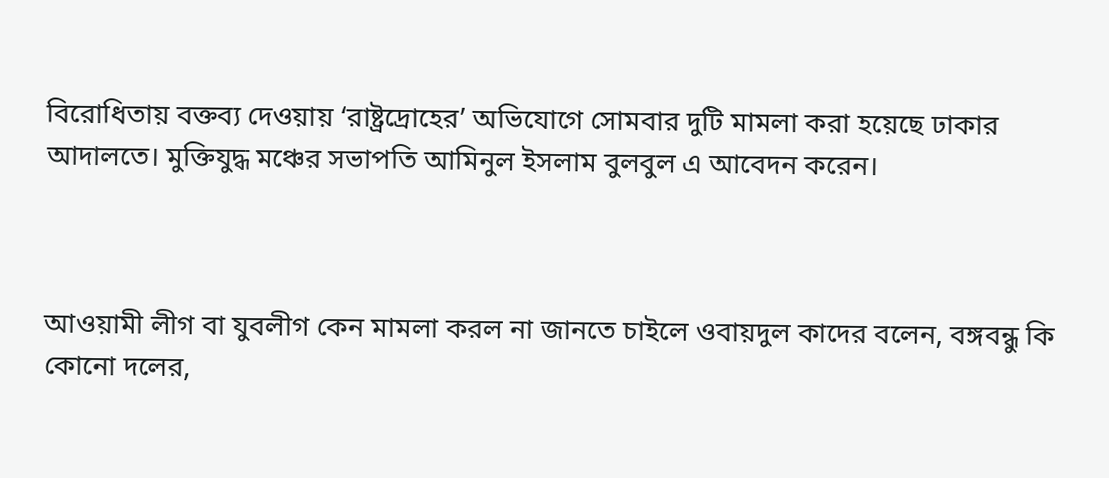বিরোধিতায় বক্তব্য দেওয়ায় ‘রাষ্ট্রদ্রোহের’ অভিযোগে সোমবার দুটি মামলা করা হয়েছে ঢাকার আদালতে। মুক্তিযুদ্ধ মঞ্চের সভাপতি আমিনুল ইসলাম বুলবুল এ আবেদন করেন।



আওয়ামী লীগ বা যুবলীগ কেন মামলা করল না জানতে চাইলে ওবায়দুল কাদের বলেন, বঙ্গবন্ধু কি কোনো দলের,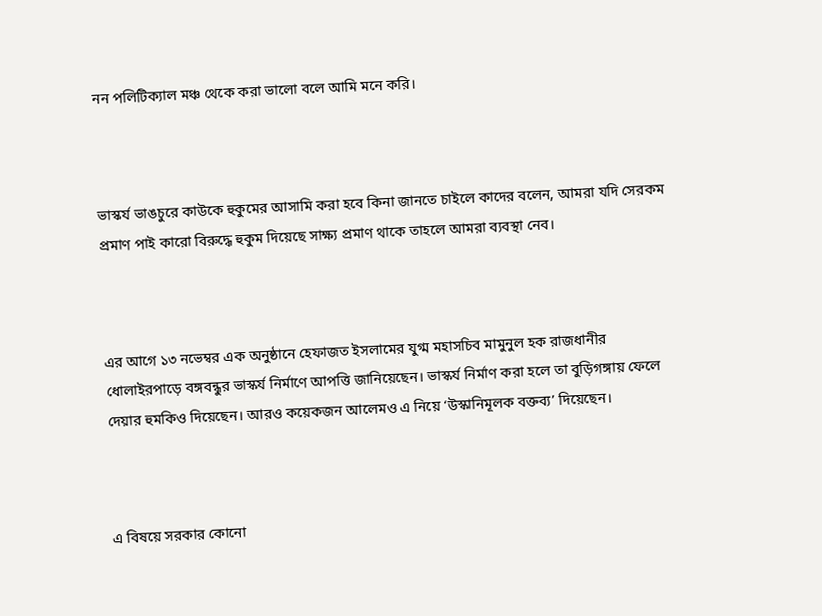নন পলিটিক্যাল মঞ্চ থেকে করা ভালো বলে আমি মনে করি।



ভাস্কর্য ভাঙচুরে কাউকে হুকুমের আসামি করা হবে কিনা জানতে চাইলে কাদের বলেন, আমরা যদি সেরকম প্রমাণ পাই কারো বিরুদ্ধে হুকুম দিয়েছে সাক্ষ্য প্রমাণ থাকে তাহলে আমরা ব্যবস্থা নেব।



এর আগে ১৩ নভেম্বর এক অনুষ্ঠানে হেফাজত ইসলামের যুগ্ম মহাসচিব মামুনুল হক রাজধানীর ধোলাইরপাড়ে বঙ্গবন্ধুর ভাস্কর্য নির্মাণে আপত্তি জানিয়েছেন। ভাস্কর্য নির্মাণ করা হলে তা বুড়িগঙ্গায় ফেলে দেয়ার হুমকিও দিয়েছেন। আরও কয়েকজন আলেমও এ নিয়ে ‘উস্কানিমূলক বক্তব্য’ দিয়েছেন।



এ বিষয়ে সরকার কোনো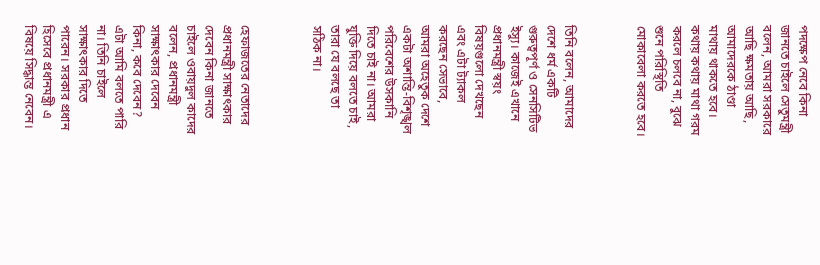পদক্ষেপ নেবে কিনা জানতে চাইলে সেতুমন্ত্রী বলেন, আমরা সরকারে আছি ক্ষমতায় আছি, আমাদেরকে ঠাণ্ডা মাথায় থাকতে হবে। কথায় কথায় মাথা গরম করলে চলবে না, বুঝে শুনে পরিস্থিতি মোকাবেলা করতে হবে।



তিনি বলেন, আমাদের দেশে ধর্ম একটি গুরুত্বপূর্ণ ও সেনসিটিভ ইস্যু। কাজেই এখানে প্রধানমন্ত্রী স্বয়ং বিষয়গুলো দেখছেন এবং এটা ট্যাকল করছেন সেভাবে, আমরা অহেতুক দেশে একটা অশান্তি-বিশৃঙ্খল পরিবেশের উসকানি দিতে চাই না। আমরা যুক্তি দিয়ে বলতে চাই, তারা যে বলছে তা সঠিক না।



হেফাজতের নেতাদের প্রধানমন্ত্রী সাক্ষাৎকার দেবেন কিনা জানতে চাইলে ওবায়দুল কাদের বলেন, প্রধানমন্ত্রী সাক্ষাৎকার দেবেন কিনা, কবে দেবেন? এটা আমি বলতে পারি না। তিনি চাইলে সাক্ষাৎকার দিতে পারেন। সরকার প্রধান হিসেবে প্রধানমন্ত্রী এ বিষয়ে সিদ্ধান্ত নেবেন।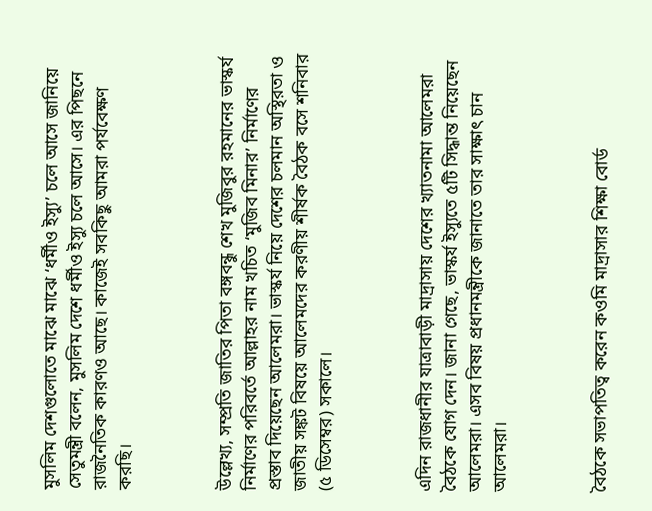মুসলিম দেশগুলোতে মাঝে মাঝে ‘ধর্মীও ইস্যু’ চলে আসে জানিয়ে সেতুমন্ত্রী বলেন, মুসলিম দেশে ধর্মীও ইস্যু চলে আসে। এর পিছনে রাজনৈতিক কারণও আছে। কাজেই সবকিছু আমরা পর্যবেক্ষণ করছি।



উল্লেখ্য, সম্প্রতি জাতির পিতা বঙ্গবন্ধু শেখ মুজিবুর রহমানের ভাস্কর্য নির্মাণের পরিবর্তে আল্লাহর নাম খচিত ‘মুজিব মিনার’ নির্মাণের প্রস্তাব দিয়েছেন আলেমরা। ভাস্কর্য নিয়ে দেশের চলমান অস্থিরতা ও জাতীয় সঙ্কট বিষয়ে আলেমদের করণীয় শীর্ষক বৈঠক বসে শনিবার (৫ ডিসেম্বর) সকালে।



এদিন রাজধানীর যাত্রাবাড়ী মাদ্রাসায় দেশের খ্যাতনামা আলেমরা বৈঠকে যোগ দেন। জানা গেছে, ভাস্কর্য ইস্যুতে ৫টি সিদ্ধান্ত নিয়েছেন আলেমরা। এসব বিষয় প্রধানমন্ত্রীকে জানাতে তার সাক্ষাৎ চান আলেমরা।



বৈঠকে সভাপতিত্ব করেন কওমি মাদ্রাসার শিক্ষা বোর্ড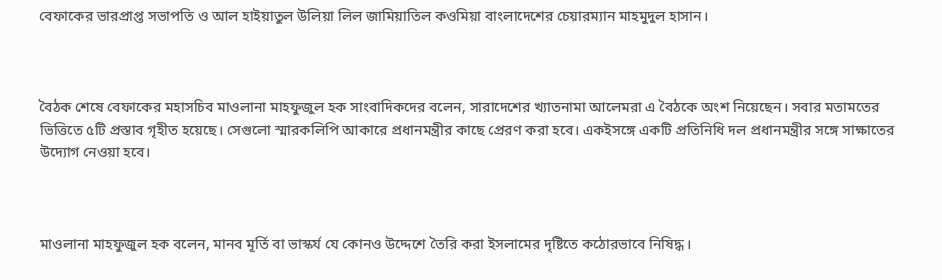বেফাকের ভারপ্রাপ্ত সভাপতি ও আল হাইয়াতুল উলিয়া লিল জামিয়াতিল কওমিয়া বাংলাদেশের চেয়ারম্যান মাহমুদুল হাসান।



বৈঠক শেষে বেফাকের মহাসচিব মাওলানা মাহফুজুল হক সাংবাদিকদের বলেন, সারাদেশের খ্যাতনামা আলেমরা এ বৈঠকে অংশ নিয়েছেন। সবার মতামতের ভিত্তিতে ৫টি প্রস্তাব গৃহীত হয়েছে। সেগুলো স্মারকলিপি আকারে প্রধানমন্ত্রীর কাছে প্রেরণ করা হবে। একইসঙ্গে একটি প্রতিনিধি দল প্রধানমন্ত্রীর সঙ্গে সাক্ষাতের উদ্যোগ নেওয়া হবে।



মাওলানা মাহফুজুল হক বলেন, মানব মূর্তি বা ভাস্কর্য যে কোনও উদ্দেশে তৈরি করা ইসলামের দৃষ্টিতে কঠোরভাবে নিষিদ্ধ।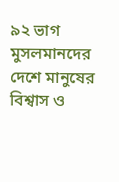৯২ ভাগ মুসলমানদের দেশে মানুষের বিশ্বাস ও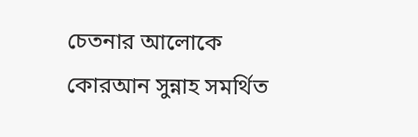চেতনার আলোকে কোরআন সুন্নাহ সমর্থিত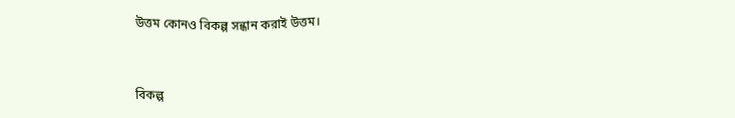উত্তম কোনও বিকল্প সন্ধান করাই উত্তম।



বিকল্প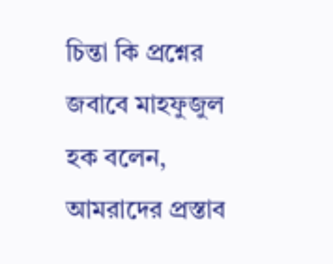চিন্তা কি প্রশ্নের জবাবে মাহফুজুল হক বলেন, আমরাদের প্রস্তাব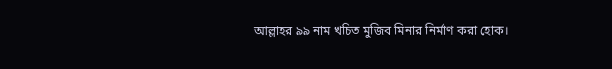আল্লাহর ৯৯ নাম খচিত মুজিব মিনার নির্মাণ করা হোক।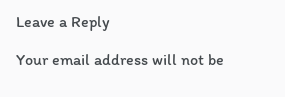Leave a Reply

Your email address will not be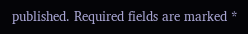published. Required fields are marked *